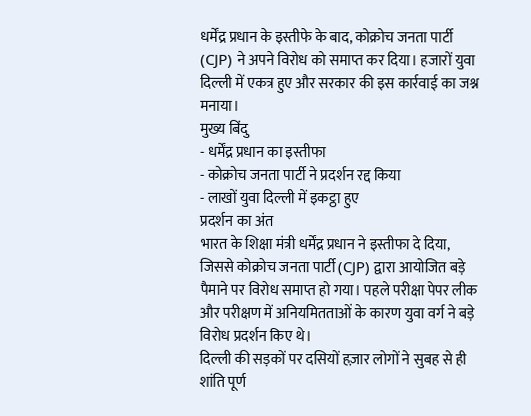धर्मेंद्र प्रधान के इस्तीफे के बाद, कोक्रोच जनता पार्टी (CJP) ने अपने विरोध को समाप्त कर दिया। हजारों युवा दिल्ली में एकत्र हुए और सरकार की इस कार्रवाई का जश्न मनाया।
मुख्य बिंदु
- धर्मेंद्र प्रधान का इस्तीफा
- कोक्रोच जनता पार्टी ने प्रदर्शन रद्द किया
- लाखों युवा दिल्ली में इकट्ठा हुए
प्रदर्शन का अंत
भारत के शिक्षा मंत्री धर्मेंद्र प्रधान ने इस्तीफा दे दिया, जिससे कोक्रोच जनता पार्टी (CJP) द्वारा आयोजित बड़े पैमाने पर विरोध समाप्त हो गया। पहले परीक्षा पेपर लीक और परीक्षण में अनियमितताओं के कारण युवा वर्ग ने बड़े विरोध प्रदर्शन किए थे।
दिल्ली की सड़कों पर दसियों हज़ार लोगों ने सुबह से ही शांति पूर्ण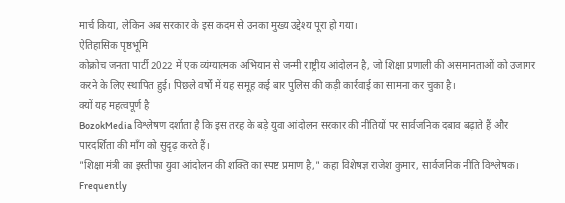मार्च किया, लेकिन अब सरकार के इस कदम से उनका मुख्य उद्देश्य पूरा हो गया।
ऐतिहासिक पृष्ठभूमि
कोक्रोच जनता पार्टी 2022 में एक व्यंग्यात्मक अभियान से जन्मी राष्ट्रीय आंदोलन है, जो शिक्षा प्रणाली की असमानताओं को उजागर करने के लिए स्थापित हुई। पिछले वर्षों में यह समूह कई बार पुलिस की कड़ी कार्रवाई का सामना कर चुका है।
क्यों यह महत्वपूर्ण है
BozokMedia विश्लेषण दर्शाता है कि इस तरह के बड़े युवा आंदोलन सरकार की नीतियों पर सार्वजनिक दबाव बढ़ाते हैं और पारदर्शिता की माँग को सुदृढ़ करते हैं।
"शिक्षा मंत्री का इस्तीफा युवा आंदोलन की शक्ति का स्पष्ट प्रमाण है," कहा विशेषज्ञ राजेश कुमार, सार्वजनिक नीति विश्लेषक।
Frequently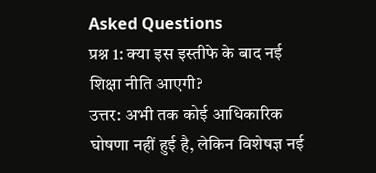Asked Questions
प्रश्न 1: क्या इस इस्तीफे के बाद नई शिक्षा नीति आएगी?
उत्तर: अभी तक कोई आधिकारिक घोषणा नहीं हुई है, लेकिन विशेषज्ञ नई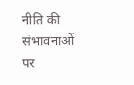नीति की संभावनाओं पर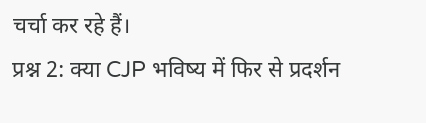चर्चा कर रहे हैं।
प्रश्न 2: क्या CJP भविष्य में फिर से प्रदर्शन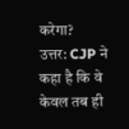करेगा?
उत्तर: CJP ने कहा है कि वे केवल तब ही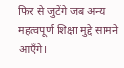फिर से जुटेंगे जब अन्य महत्वपूर्ण शिक्षा मुद्दे सामने आएँगे।